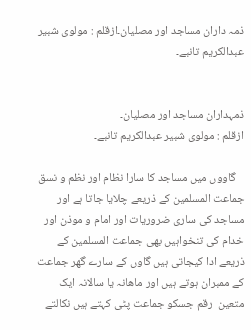ذمہ داران مساجد اور مصلیان۔ازقلم : مولوی شبیر عبدالکریم تانبے۔


ذمہداران مساجد اور مصلیان۔
ازقلم : مولوی شبیر عبدالکریم تانبے۔

   گاووں میں مساجد کا سارا نظام اور نظم و نسق جماعت المسلمین کے ذریعے چلایا جاتا ہے اور مساجد کی ساری ضروریات اور امام و موذن اور خدام کی تنخواہیں بھی جماعت المسلمین کے ذریعے ادا کیجاتی ہیں گاوں کے سارے گھر جماعت کے ممبران ہوتے ہیں اور ماھانہ یا سالانہ ایک متعین  رقم جسکو جماعت پٹی کہتے ہیں نکالتے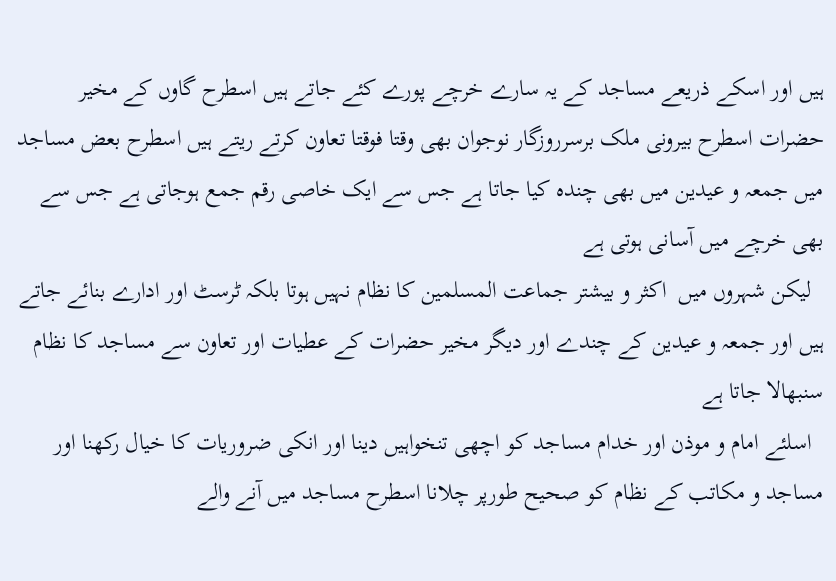ہیں اور اسکے ذریعے مساجد کے یہ سارے خرچے پورے کئے جاتے ہیں اسطرح گاوں کے مخیر حضرات اسطرح بیرونی ملک برسرروزگار نوجوان بھی وقتا فوقتا تعاون کرتے ریتے ہیں اسطرح بعض مساجد میں جمعہ و عیدین میں بھی چندہ کیا جاتا ہے جس سے ایک خاصی رقم جمع ہوجاتی ہے جس سے بھی خرچے میں آسانی ہوتی ہے
  لیکن شہروں میں  اکثر و بیشتر جماعت المسلمین کا نظام نہیں ہوتا بلکہ ٹرسٹ اور ادارے بنائے جاتے ہیں اور جمعہ و عیدین کے چندے اور دیگر مخیر حضرات کے عطیات اور تعاون سے مساجد کا نظام سنبھالا جاتا ہے
  اسلئے امام و موذن اور خدام مساجد کو اچھی تنخواہیں دینا اور انکی ضروریات کا خیال رکھنا اور مساجد و مکاتب کے نظام کو صحیح طورپر چلانا اسطرح مساجد میں آنے والے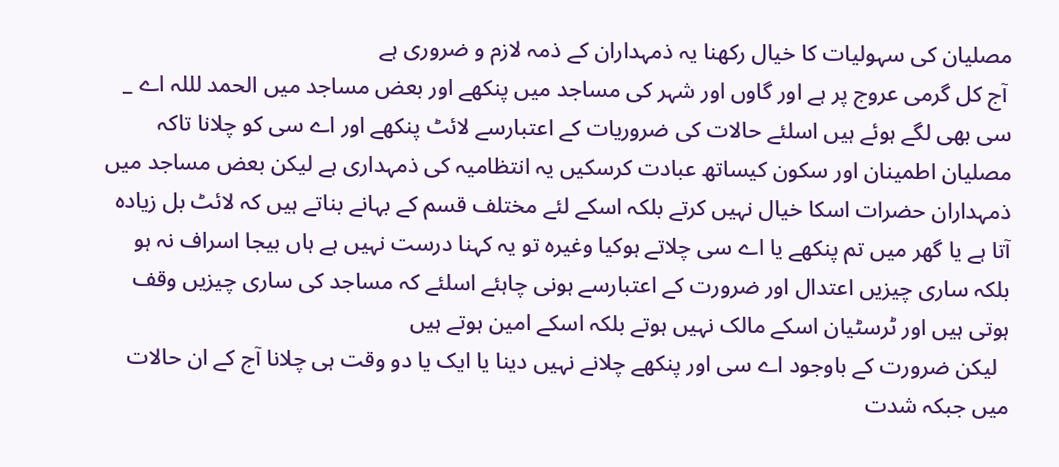مصلیان کی سہولیات کا خیال رکھنا یہ ذمہداران کے ذمہ لازم و ضروری ہے
 آج کل گرمی عروج پر ہے اور گاوں اور شہر کی مساجد میں پنکھے اور بعض مساجد میں الحمد لللہ اے _ سی بھی لگے ہوئے ہیں اسلئے حالات کی ضروریات کے اعتبارسے لائٹ پنکھے اور اے سی کو چلانا تاکہ مصلیان اطمینان اور سکون کیساتھ عبادت کرسکیں یہ انتظامیہ کی ذمہداری ہے لیکن بعض مساجد میں ذمہداران حضرات اسکا خیال نہیں کرتے بلکہ اسکے لئے مختلف قسم کے بہانے بناتے ہیں کہ لائٹ بل زیادہ آتا ہے یا گھر میں تم پنکھے یا اے سی چلاتے ہوکیا وغیرہ تو یہ کہنا درست نہیں ہے ہاں بیجا اسراف نہ ہو بلکہ ساری چیزیں اعتدال اور ضرورت کے اعتبارسے ہونی چاہئے اسلئے کہ مساجد کی ساری چیزیں وقف ہوتی ہیں اور ٹرسٹیان اسکے مالک نہیں ہوتے بلکہ اسکے امین ہوتے ہیں
  لیکن ضرورت کے باوجود اے سی اور پنکھے چلانے نہیں دینا یا ایک یا دو وقت ہی چلانا آج کے ان حالات میں جبکہ شدت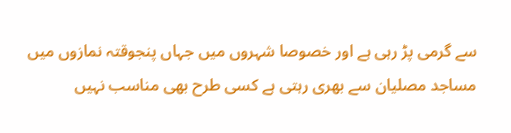سے گرمی پڑ رہی ہے اور خصوصا شہروں میں جہاں پنجوقتہ نمازوں میں مساجد مصلیان سے بھری رہتی ہے کسی طرح بھی مناسب نہیں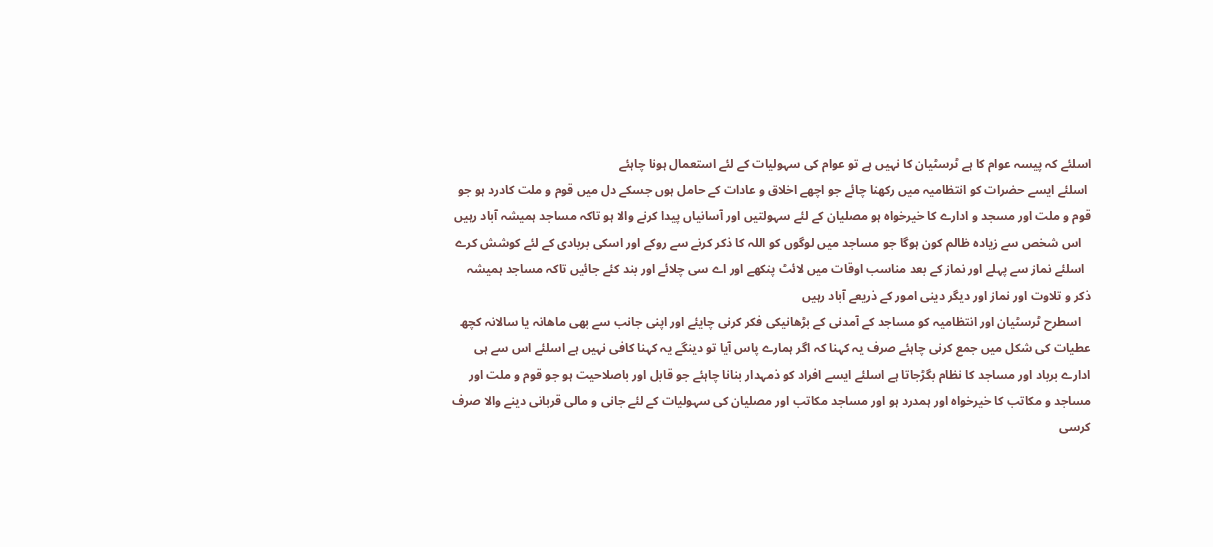اسلئے کہ پیسہ عوام کا ہے ٹرسٹیان کا نہیں ہے تو عوام کی سہولیات کے لئے استعمال ہونا چاہئے
 اسلئے ایسے حضرات کو انتظامیہ میں رکھنا چائے جو اچھے اخلاق و عادات کے حامل ہوں جسکے دل میں قوم و ملت کادرد ہو جو قوم و ملت اور مسجد و ادارے کا خیرخواہ ہو مصلیان کے لئے سہولتیں اور آسانیاں پیدا کرنے والا ہو تاکہ مساجد ہمیشہ آباد رہیں
   اس شخص سے زیادہ ظالم کون ہوگا جو مساجد میں لوگوں کو اللہ کا ذکر کرنے سے روکے اور اسکی بربادی کے لئے کوشش کرے
  اسلئے نماز سے پہلے اور نماز کے بعد مناسب اوقات میں لائٹ پنکھے اور اے سی چلائے اور بند کئے جائیں تاکہ مساجد ہمیشہ ذکر و تلاوت اور نماز اور دیگر دینی امور کے ذریعے آباد رہیں
   اسطرح ٹرسٹیان اور انتظامیہ کو مساجد کے آمدنی کے بڑھانیکی فکر کرنی چایئے اور اپنی جانب سے بھی ماھانہ یا سالانہ کچھ عطیات کی شکل میں جمع کرنی چاہئے صرف یہ کہنا کہ اگر ہمارے پاس آیا تو دینگے یہ کہنا کافی نہیں ہے اسلئے اس سے ہی ادارے برباد اور مساجد کا نظام بگڑجاتا ہے اسلئے ایسے افراد کو ذمہدار بنانا چاہئے جو قابل اور باصلاحیت ہو جو قوم و ملت اور مساجد و مکاتب کا خیرخواہ اور ہمدرد ہو اور مساجد مکاتب اور مصلیان کی سہولیات کے لئے جانی و مالی قربانی دینے والا صرف کرسی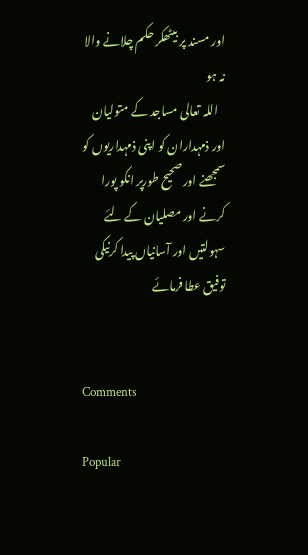اور مسند پر بیٹھکر حکم چلانے والا نہ ہو
   اللہ تعالی مساجد کے متولیان اور ذمہداران کو اپنی ذمہداریوں کو سمجھنے اور صحیح طورپر انکو پورا کرنے اور مصلیان کے لئے سہولتیں اور آسانیاں پیدا کرنیکی توفیق عطا فرمائے


Comments

Popular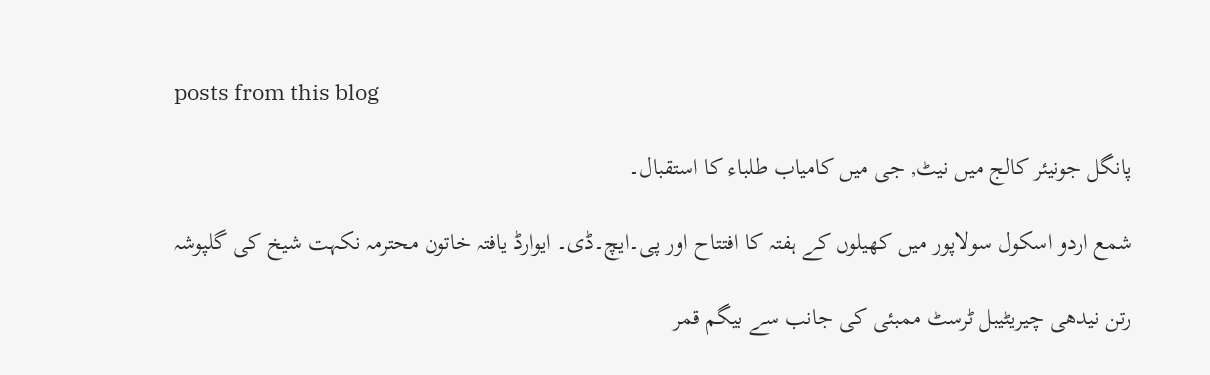posts from this blog

پانگل جونیئر کالج میں نیٹ, جی میں کامیاب طلباء کا استقبال۔

شمع اردو اسکول سولاپور میں کھیلوں کے ہفتہ کا افتتاح اور پی۔ایچ۔ڈی۔ ایوارڈ یافتہ خاتون محترمہ نکہت شیخ کی گلپوشہ

رتن نیدھی چیریٹیبل ٹرسٹ ممبئی کی جانب سے بیگم قمر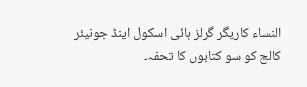النساء کاریگر گرلز ہائی اسکول اینڈ جونیئر کالج کو سو کتابوں کا تحفہ۔